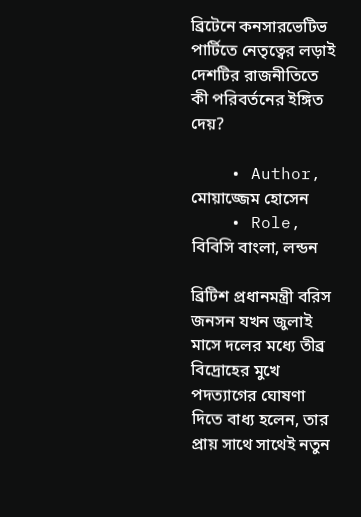ব্রিটেনে কনসারভেটিভ পার্টিতে নেতৃত্বের লড়াই দেশটির রাজনীতিতে কী পরিবর্তনের ইঙ্গিত দেয়?

    • Author, মোয়াজ্জেম হোসেন
    • Role, বিবিসি বাংলা, লন্ডন

ব্রিটিশ প্রধানমন্ত্রী বরিস জনসন যখন জুলাই মাসে দলের মধ্যে তীব্র বিদ্রোহের মুখে পদত্যাগের ঘোষণা দিতে বাধ্য হলেন, তার প্রায় সাথে সাথেই নতুন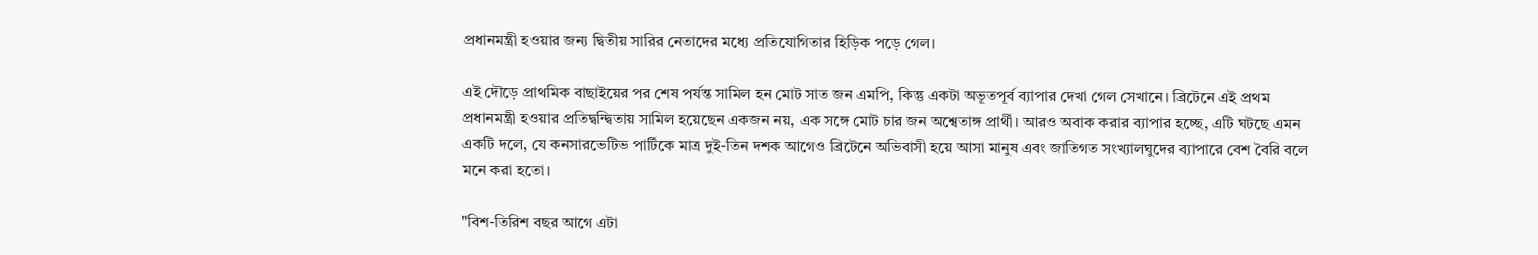প্রধানমন্ত্রী হওয়ার জন্য দ্বিতীয় সারির নেতাদের মধ্যে প্রতিযোগিতার হিড়িক পড়ে গেল।

এই দৌড়ে প্রাথমিক বাছাইয়ের পর শেষ পর্যন্ত সামিল হন মোট সাত জন এমপি, কিন্তু একটা অভূতপূর্ব ব্যাপার দেখা গেল সেখানে। ব্রিটেনে এই প্রথম প্রধানমন্ত্রী হওয়ার প্রতিদ্বন্দ্বিতায় সামিল হয়েছেন একজন নয়, এক সঙ্গে মোট চার জন অশ্বেতাঙ্গ প্রার্থী। আরও অবাক করার ব্যাপার হচ্ছে, এটি ঘটছে এমন একটি দলে, যে কনসারভেটিভ পার্টিকে মাত্র দুই-তিন দশক আগেও ব্রিটেনে অভিবাসী হয়ে আসা মানুষ এবং জাতিগত সংখ্যালঘুদের ব্যাপারে বেশ বৈরি বলে মনে করা হতো।

"বিশ-তিরিশ বছর আগে এটা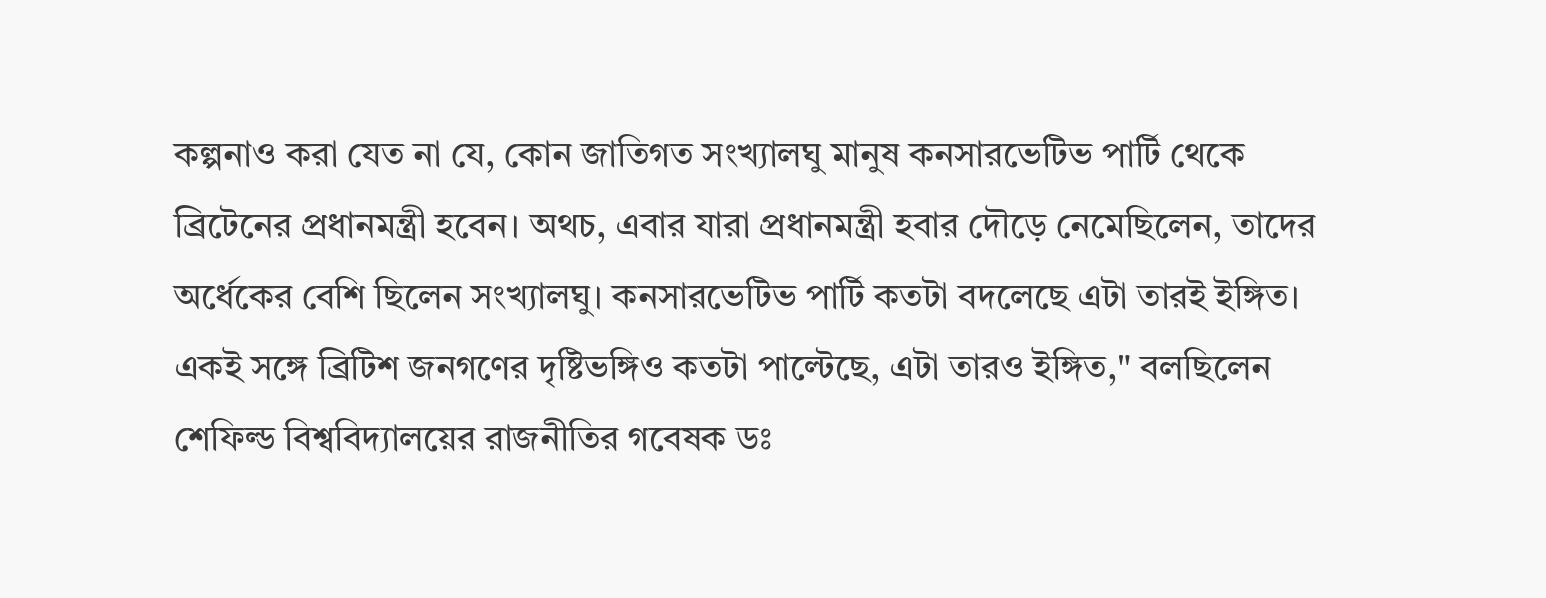কল্পনাও করা যেত না যে, কোন জাতিগত সংখ্যালঘু মানুষ কনসারভেটিভ পার্টি থেকে ব্রিটেনের প্রধানমন্ত্রী হবেন। অথচ, এবার যারা প্রধানমন্ত্রী হবার দৌড়ে নেমেছিলেন, তাদের অর্ধেকের বেশি ছিলেন সংখ্যালঘু। কনসারভেটিভ পার্টি কতটা বদলেছে এটা তারই ইঙ্গিত। একই সঙ্গে ব্রিটিশ জনগণের দৃষ্টিভঙ্গিও কতটা পাল্টেছে, এটা তারও ইঙ্গিত," বলছিলেন শেফিল্ড বিশ্ববিদ্যালয়ের রাজনীতির গবেষক ডঃ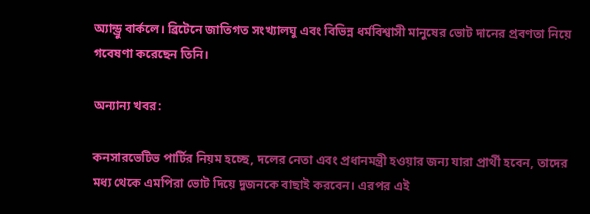অ্যান্ড্রু বার্কলে। ব্রিটেনে জাতিগত সংখ্যালঘু এবং বিভিন্ন ধর্মবিশ্বাসী মানুষের ভোট দানের প্রবণতা নিয়ে গবেষণা করেছেন তিনি।

অন্যান্য খবর:

কনসারভেটিভ পার্টির নিয়ম হচ্ছে, দলের নেতা এবং প্রধানমন্ত্রী হওয়ার জন্য যারা প্রার্থী হবেন, তাদের মধ্য থেকে এমপিরা ভোট দিয়ে দুজনকে বাছাই করবেন। এরপর এই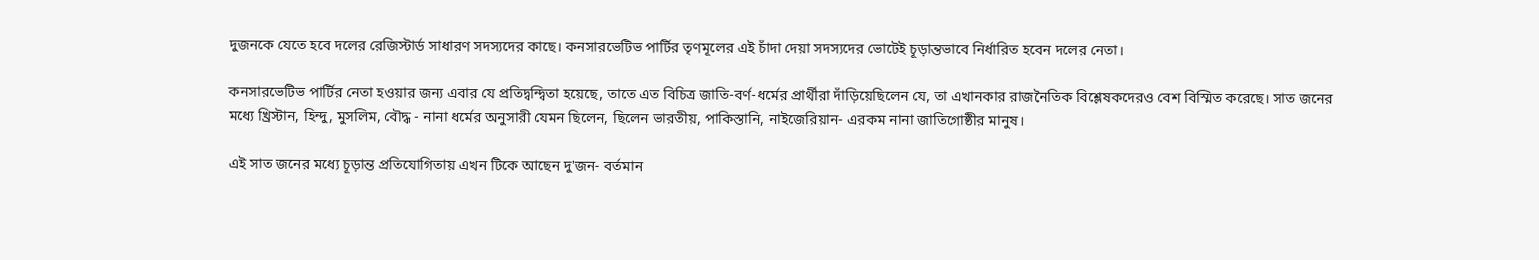দুজনকে যেতে হবে দলের রেজিস্টার্ড সাধারণ সদস্যদের কাছে। কনসারভেটিভ পার্টির তৃণমূলের এই চাঁদা দেয়া সদস্যদের ভোটেই চূড়ান্তভাবে নির্ধারিত হবেন দলের নেতা।

কনসারভেটিভ পার্টির নেতা হওয়ার জন্য এবার যে প্রতিদ্বন্দ্বিতা হয়েছে, তাতে এত বিচিত্র জাতি-বর্ণ-ধর্মের প্রার্থীরা দাঁড়িয়েছিলেন যে, তা এখানকার রাজনৈতিক বিশ্লেষকদেরও বেশ বিস্মিত করেছে। সাত জনের মধ্যে খ্রিস্টান, হিন্দু, মুসলিম, বৌদ্ধ - নানা ধর্মের অনুসারী যেমন ছিলেন, ছিলেন ভারতীয়, পাকিস্তানি, নাইজেরিয়ান- এরকম নানা জাতিগোষ্ঠীর মানুষ।

এই সাত জনের মধ্যে চূড়ান্ত প্রতিযোগিতায় এখন টিকে আছেন দু'জন- বর্তমান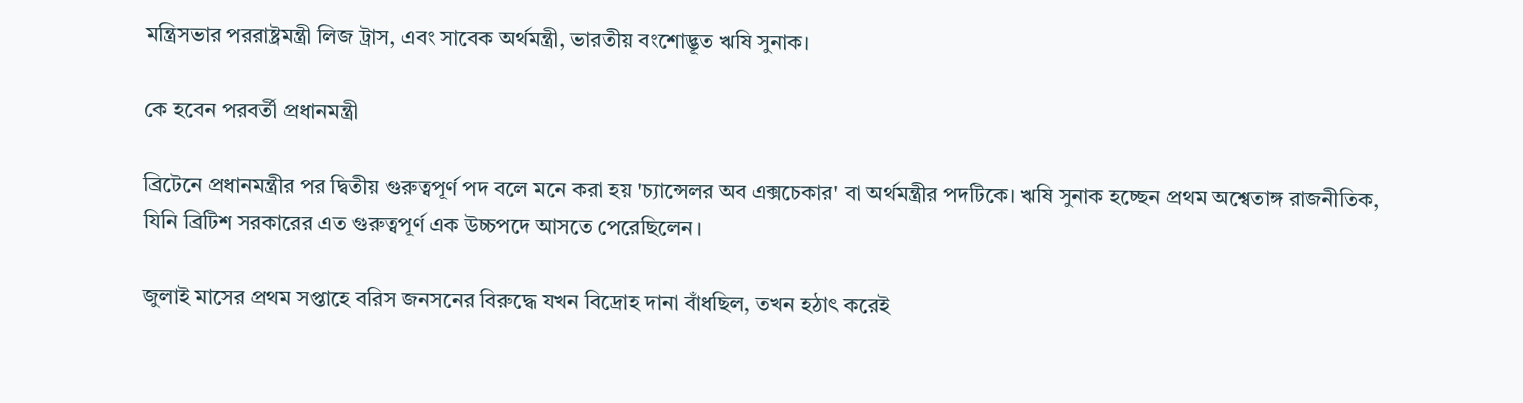মন্ত্রিসভার পররাষ্ট্রমন্ত্রী লিজ ট্রাস, এবং সাবেক অর্থমন্ত্রী, ভারতীয় বংশোদ্ভূত ঋষি সুনাক।

কে হবেন পরবর্তী প্রধানমন্ত্রী

ব্রিটেনে প্রধানমন্ত্রীর পর দ্বিতীয় গুরুত্বপূর্ণ পদ বলে মনে করা হয় 'চ্যান্সেলর অব এক্সচেকার' বা অর্থমন্ত্রীর পদটিকে। ঋষি সুনাক হচ্ছেন প্রথম অশ্বেতাঙ্গ রাজনীতিক, যিনি ব্রিটিশ সরকারের এত গুরুত্বপূর্ণ এক উচ্চপদে আসতে পেরেছিলেন।

জুলাই মাসের প্রথম সপ্তাহে বরিস জনসনের বিরুদ্ধে যখন বিদ্রোহ দানা বাঁধছিল, তখন হঠাৎ করেই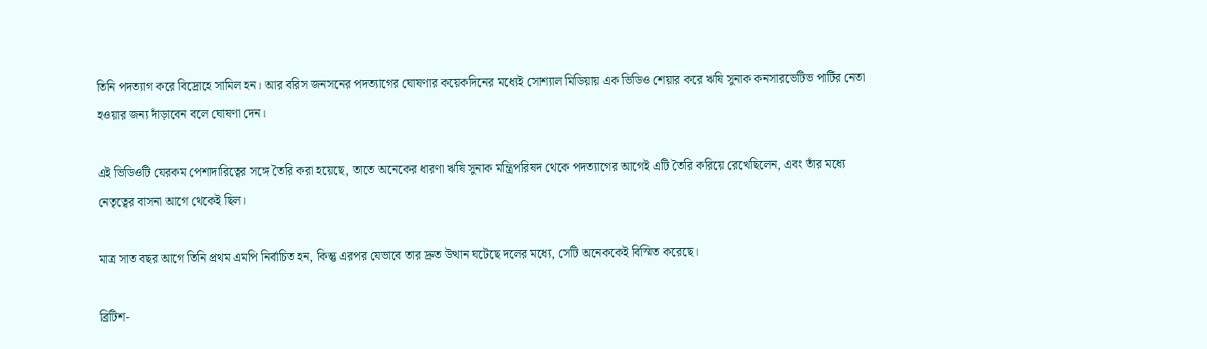তিনি পদত্যাগ করে বিদ্রোহে সামিল হন। আর বরিস জনসনের পদত্যাগের ঘোষণার কয়েকদিনের মধ্যেই সোশ্যাল মিডিয়ায় এক ভিডিও শেয়ার করে ঋষি সুনাক কনসারভেটিভ পার্টির নেতা হওয়ার জন্য দাঁড়াবেন বলে ঘোষণা দেন।

এই ভিডিওটি যেরকম পেশাদারিত্বের সঙ্গে তৈরি করা হয়েছে, তাতে অনেকের ধারণা ঋষি সুনাক মন্ত্রিপরিষদ থেকে পদত্যাগের আগেই এটি তৈরি করিয়ে রেখেছিলেন, এবং তাঁর মধ্যে নেতৃত্বের বাসনা আগে থেকেই ছিল।

মাত্র সাত বছর আগে তিনি প্রথম এমপি নির্বাচিত হন, কিন্তু এরপর যেভাবে তার দ্রুত উত্থান ঘটেছে দলের মধ্যে, সেটি অনেককেই বিস্মিত করেছে।

ব্রিটিশ-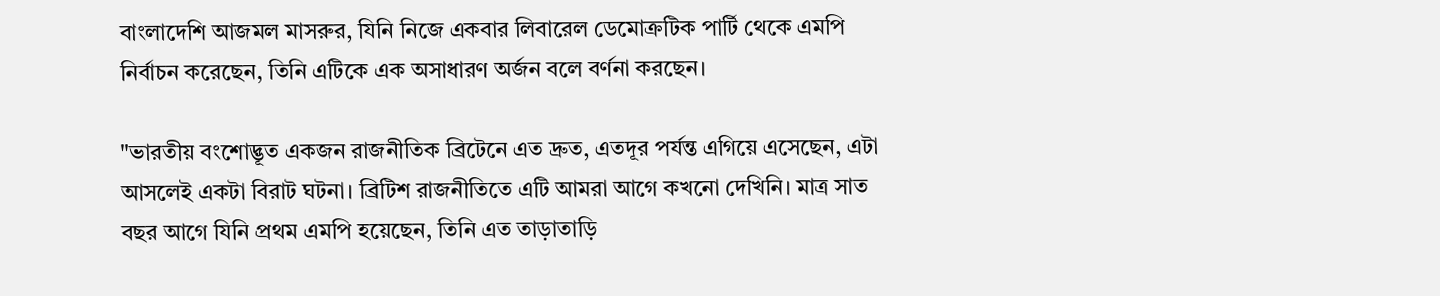বাংলাদেশি আজমল মাসরুর, যিনি নিজে একবার লিবারেল ডেমোক্রটিক পার্টি থেকে এমপি নির্বাচন করেছেন, তিনি এটিকে এক অসাধারণ অর্জন বলে বর্ণনা করছেন।

"ভারতীয় বংশোদ্ভূত একজন রাজনীতিক ব্রিটেনে এত দ্রুত, এতদূর পর্যন্ত এগিয়ে এসেছেন, এটা আসলেই একটা বিরাট ঘটনা। ব্রিটিশ রাজনীতিতে এটি আমরা আগে কখনো দেখিনি। মাত্র সাত বছর আগে যিনি প্রথম এমপি হয়েছেন, তিনি এত তাড়াতাড়ি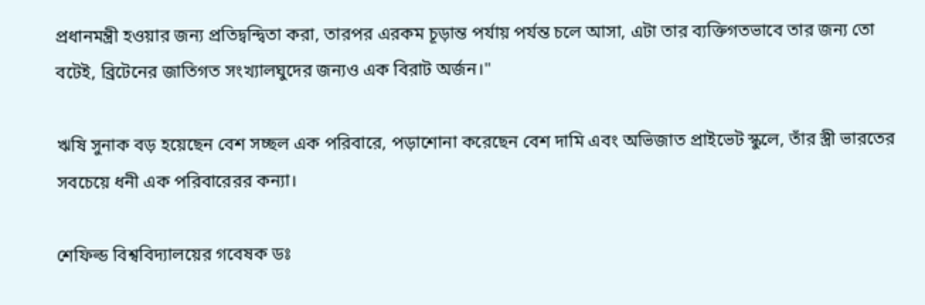প্রধানমন্ত্রী হওয়ার জন্য প্রতিদ্বন্দ্বিতা করা, তারপর এরকম চূড়ান্ত পর্যায় পর্যন্ত চলে আসা, এটা তার ব্যক্তিগতভাবে তার জন্য তো বটেই, ব্রিটেনের জাতিগত সংখ্যালঘুদের জন্যও এক বিরাট অর্জন।"

ঋষি সুনাক বড় হয়েছেন বেশ সচ্ছল এক পরিবারে, পড়াশোনা করেছেন বেশ দামি এবং অভিজাত প্রাইভেট স্কুলে, তাঁর স্ত্রী ভারতের সবচেয়ে ধনী এক পরিবারেরর কন্যা।

শেফিল্ড বিশ্ববিদ্যালয়ের গবেষক ডঃ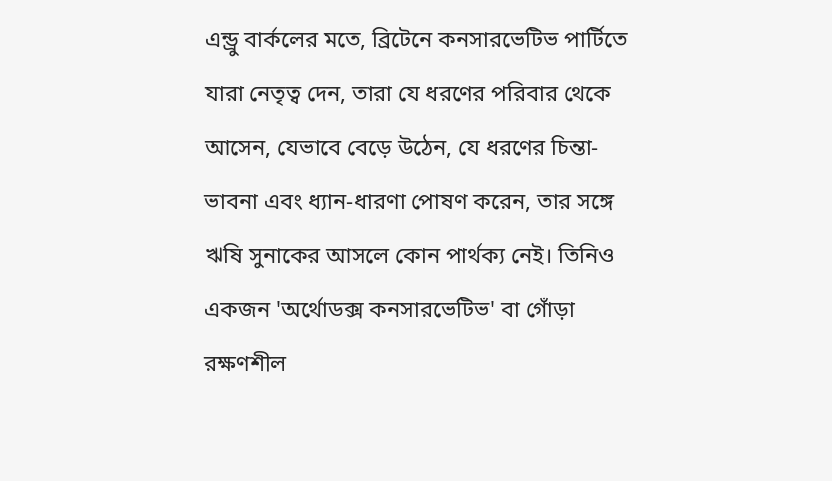এন্ড্রু বার্কলের মতে, ব্রিটেনে কনসারভেটিভ পার্টিতে যারা নেতৃত্ব দেন, তারা যে ধরণের পরিবার থেকে আসেন, যেভাবে বেড়ে উঠেন, যে ধরণের চিন্তা-ভাবনা এবং ধ্যান-ধারণা পোষণ করেন, তার সঙ্গে ঋষি সুনাকের আসলে কোন পার্থক্য নেই। তিনিও একজন 'অর্থোডক্স কনসারভেটিভ' বা গোঁড়া রক্ষণশীল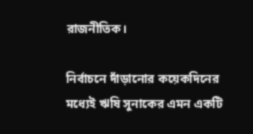রাজনীতিক।

নির্বাচনে দাঁড়ানোর কয়েকদিনের মধ্যেই ঋষি সুনাকের এমন একটি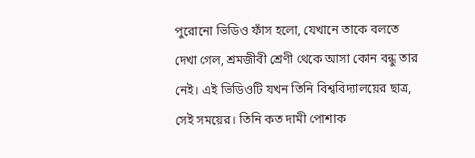পুরোনো ভিডিও ফাঁস হলো, যেখানে তাকে বলতে দেখা গেল, শ্রমজীবী শ্রেণী থেকে আসা কোন বন্ধু তার নেই। এই ভিডিওটি যখন তিনি বিশ্ববিদ্যালয়ের ছাত্র, সেই সময়ের। তিনি কত দামী পোশাক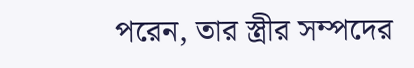পরেন, তার স্ত্রীর সম্পদের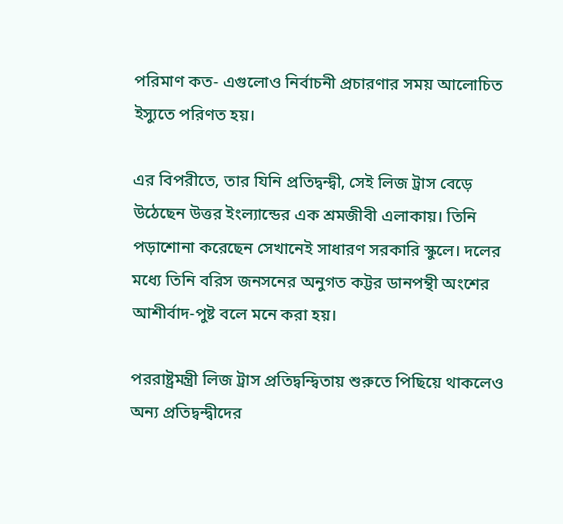পরিমাণ কত- এগুলোও নির্বাচনী প্রচারণার সময় আলোচিত ইস্যুতে পরিণত হয়।

এর বিপরীতে, তার যিনি প্রতিদ্বন্দ্বী, সেই লিজ ট্রাস বেড়ে উঠেছেন উত্তর ইংল্যান্ডের এক শ্রমজীবী এলাকায়। তিনি পড়াশোনা করেছেন সেখানেই সাধারণ সরকারি স্কুলে। দলের মধ্যে তিনি বরিস জনসনের অনুগত কট্টর ডানপন্থী অংশের আশীর্বাদ-পুষ্ট বলে মনে করা হয়।

পররাষ্ট্রমন্ত্রী লিজ ট্রাস প্রতিদ্বন্দ্বিতায় শুরুতে পিছিয়ে থাকলেও অন্য প্রতিদ্বন্দ্বীদের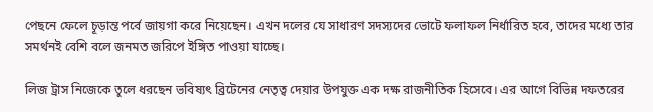পেছনে ফেলে চূড়ান্ত পর্বে জায়গা করে নিয়েছেন। এখন দলের যে সাধারণ সদস্যদের ভোটে ফলাফল নির্ধারিত হবে, তাদের মধ্যে তার সমর্থনই বেশি বলে জনমত জরিপে ইঙ্গিত পাওয়া যাচ্ছে।

লিজ ট্রাস নিজেকে তুলে ধরছেন ভবিষ্যৎ ব্রিটেনের নেতৃত্ব দেয়ার উপযুক্ত এক দক্ষ রাজনীতিক হিসেবে। এর আগে বিভিন্ন দফতরের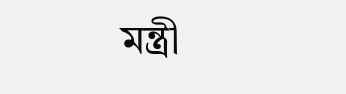মন্ত্রী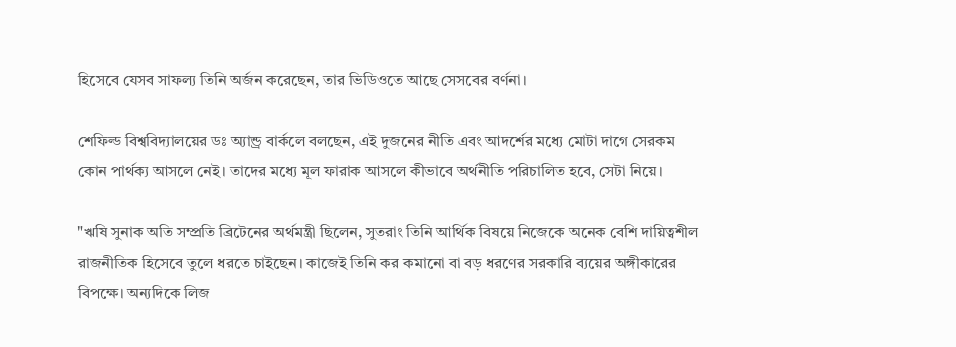হিসেবে যেসব সাফল্য তিনি অর্জন করেছেন, তার ভিডিওতে আছে সেসবের বর্ণনা।

শেফিল্ড বিশ্ববিদ্যালয়ের ডঃ অ্যান্ড্র বার্কলে বলছেন, এই দুজনের নীতি এবং আদর্শের মধ্যে মোটা দাগে সেরকম কোন পার্থক্য আসলে নেই। তাদের মধ্যে মূল ফারাক আসলে কীভাবে অর্থনীতি পরিচালিত হবে, সেটা নিয়ে।

"ঋষি সুনাক অতি সম্প্রতি ব্রিটেনের অর্থমন্ত্রী ছিলেন, সুতরাং তিনি আর্থিক বিষয়ে নিজেকে অনেক বেশি দায়িত্বশীল রাজনীতিক হিসেবে তুলে ধরতে চাইছেন। কাজেই তিনি কর কমানো বা বড় ধরণের সরকারি ব্যয়ের অঙ্গীকারের বিপক্ষে। অন্যদিকে লিজ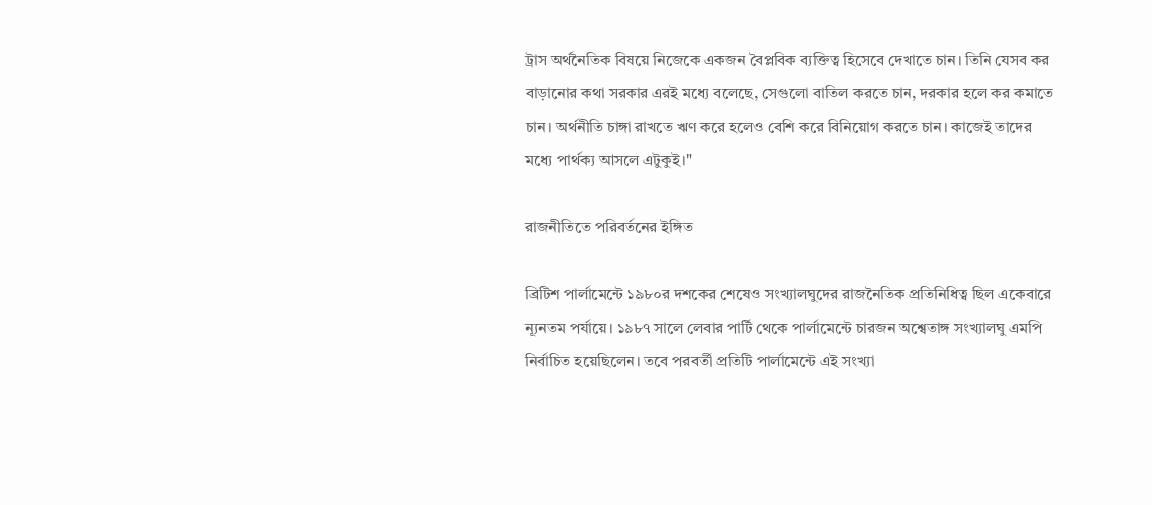ট্রাস অর্থনৈতিক বিষয়ে নিজেকে একজন বৈপ্লবিক ব্যক্তিত্ব হিসেবে দেখাতে চান। তিনি যেসব কর বাড়ানোর কথা সরকার এরই মধ্যে বলেছে, সেগুলো বাতিল করতে চান, দরকার হলে কর কমাতে চান। অর্থনীতি চাঙ্গা রাখতে ঋণ করে হলেও বেশি করে বিনিয়োগ করতে চান। কাজেই তাদের মধ্যে পার্থক্য আসলে এটুকুই।"

রাজনীতিতে পরিবর্তনের ইঙ্গিত

ব্রিটিশ পার্লামেন্টে ১৯৮০র দশকের শেষেও সংখ্যালঘুদের রাজনৈতিক প্রতিনিধিত্ব ছিল একেবারে ন্যূনতম পর্যায়ে। ১৯৮৭ সালে লেবার পার্টি থেকে পার্লামেন্টে চারজন অশ্বেতাঙ্গ সংখ্যালঘু এমপি নির্বাচিত হয়েছিলেন। তবে পরবর্তী প্রতিটি পার্লামেন্টে এই সংখ্যা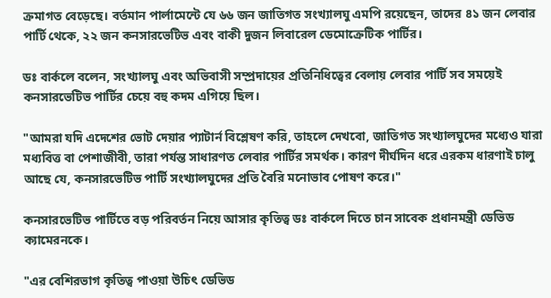ক্রমাগত বেড়েছে। বর্তমান পার্লামেন্টে যে ৬৬ জন জাতিগত সংখ্যালঘু এমপি রয়েছেন, তাদের ৪১ জন লেবার পার্টি থেকে, ২২ জন কনসারভেটিভ এবং বাকী দুজন লিবারেল ডেমোক্রেটিক পার্টির।

ডঃ বার্কলে বলেন, সংখ্যালঘু এবং অভিবাসী সম্প্রদায়ের প্রতিনিধিত্বের বেলায় লেবার পার্টি সব সময়েই কনসারভেটিভ পার্টির চেয়ে বহু কদম এগিয়ে ছিল।

"আমরা যদি এদেশের ভোট দেয়ার প্যাটার্ন বিশ্লেষণ করি, তাহলে দেখবো, জাতিগত সংখ্যালঘুদের মধ্যেও যারা মধ্যবিত্ত বা পেশাজীবী, তারা পর্যন্ত সাধারণত লেবার পার্টির সমর্থক। কারণ দীর্ঘদিন ধরে এরকম ধারণাই চালু আছে যে, কনসারভেটিভ পার্টি সংখ্যালঘুদের প্রতি বৈরি মনোভাব পোষণ করে।"

কনসারভেটিভ পার্টিতে বড় পরিবর্তন নিয়ে আসার কৃতিত্ব ডঃ বার্কলে দিতে চান সাবেক প্রধানমন্ত্রী ডেভিড ক্যামেরনকে।

"এর বেশিরভাগ কৃতিত্ব পাওয়া উচিৎ ডেভিড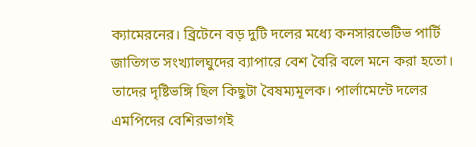ক্যামেরনের। ব্রিটেনে বড় দুটি দলের মধ্যে কনসারভেটিভ পার্টি জাতিগত সংখ্যালঘুদের ব্যাপারে বেশ বৈরি বলে মনে করা হতো। তাদের দৃষ্টিভঙ্গি ছিল কিছুটা বৈষম্যমূলক। পার্লামেন্টে দলের এমপিদের বেশিরভাগই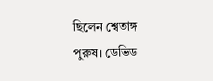ছিলেন শ্বেতাঙ্গ পুরুষ। ডেভিড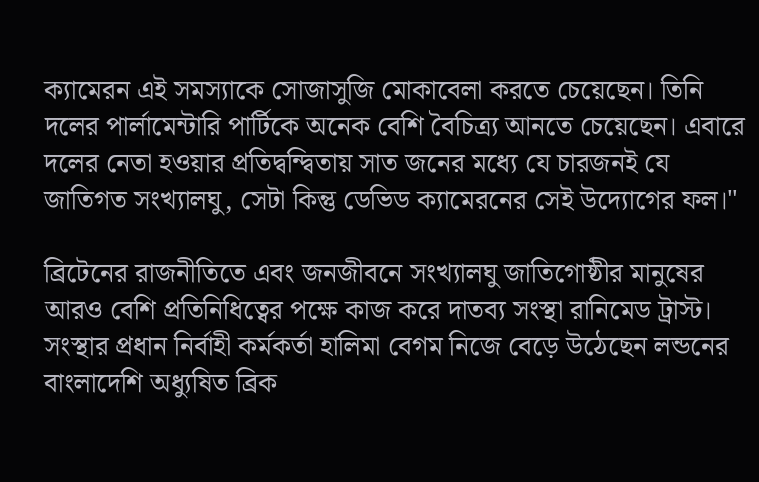ক্যামেরন এই সমস্যাকে সোজাসুজি মোকাবেলা করতে চেয়েছেন। তিনি দলের পার্লামেন্টারি পার্টিকে অনেক বেশি বৈচিত্র্য আনতে চেয়েছেন। এবারে দলের নেতা হওয়ার প্রতিদ্বন্দ্বিতায় সাত জনের মধ্যে যে চারজনই যে জাতিগত সংখ্যালঘু, সেটা কিন্তু ডেভিড ক্যামেরনের সেই উদ্যোগের ফল।"

ব্রিটেনের রাজনীতিতে এবং জনজীবনে সংখ্যালঘু জাতিগোষ্ঠীর মানুষের আরও বেশি প্রতিনিধিত্বের পক্ষে কাজ করে দাতব্য সংস্থা রানিমেড ট্রাস্ট। সংস্থার প্রধান নির্বাহী কর্মকর্তা হালিমা বেগম নিজে বেড়ে উঠেছেন লন্ডনের বাংলাদেশি অধ্যুষিত ব্রিক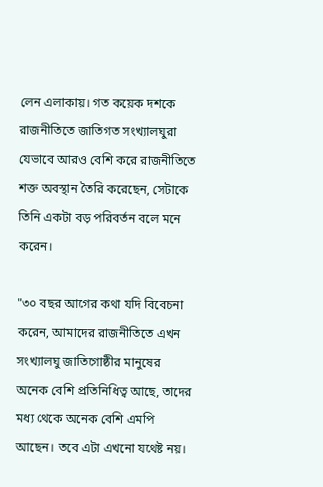লেন এলাকায়। গত কয়েক দশকে রাজনীতিতে জাতিগত সংখ্যালঘুরা যেভাবে আরও বেশি করে রাজনীতিতে শক্ত অবস্থান তৈরি করেছেন, সেটাকে তিনি একটা বড় পরিবর্তন বলে মনে করেন।

"৩০ বছর আগের কথা যদি বিবেচনা করেন, আমাদের রাজনীতিতে এখন সংখ্যালঘু জাতিগোষ্ঠীর মানুষের অনেক বেশি প্রতিনিধিত্ব আছে, তাদের মধ্য থেকে অনেক বেশি এমপি আছেন। তবে এটা এখনো যথেষ্ট নয়।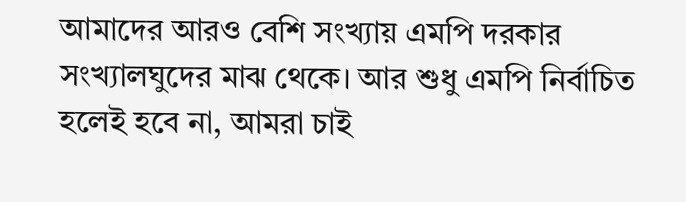আমাদের আরও বেশি সংখ্যায় এমপি দরকার সংখ্যালঘুদের মাঝ থেকে। আর শুধু এমপি নির্বাচিত হলেই হবে না, আমরা চাই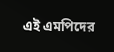এই এমপিদের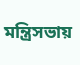মন্ত্রিসভায়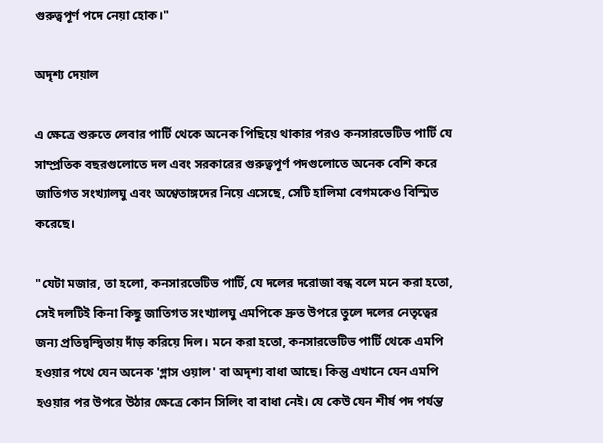গুরুত্বপূর্ণ পদে নেয়া হোক।"

অদৃশ্য দেয়াল

এ ক্ষেত্রে শুরুতে লেবার পার্টি থেকে অনেক পিছিয়ে থাকার পরও কনসারভেটিভ পার্টি যে সাম্প্রতিক বছরগুলোতে দল এবং সরকারের গুরুত্বপূর্ণ পদগুলোতে অনেক বেশি করে জাতিগত সংখ্যালঘু এবং অশ্বেতাঙ্গদের নিয়ে এসেছে, সেটি হালিমা বেগমকেও বিস্মিত করেছে।

"যেটা মজার, তা হলো, কনসারভেটিভ পার্টি, যে দলের দরোজা বন্ধ বলে মনে করা হতো, সেই দলটিই কিনা কিছু জাতিগত সংখ্যালঘু এমপিকে দ্রুত উপরে তুলে দলের নেতৃত্বের জন্য প্রতিদ্বন্দ্বিতায় দাঁড় করিয়ে দিল। মনে করা হতো, কনসারভেটিভ পার্টি থেকে এমপি হওয়ার পথে যেন অনেক 'গ্লাস ওয়াল' বা অদৃশ্য বাধা আছে। কিন্তু এখানে যেন এমপি হওয়ার পর উপরে উঠার ক্ষেত্রে কোন সিলিং বা বাধা নেই। যে কেউ যেন শীর্ষ পদ পর্যন্ত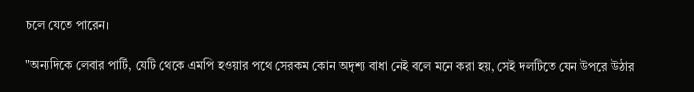চলে যেতে পারেন।

"অন্যদিকে লেবার পার্টি, যেটি থেকে এমপি হওয়ার পথে সেরকম কোন অদৃশ্য বাধা নেই বলে মনে করা হয়, সেই দলটিতে যেন উপরে উঠার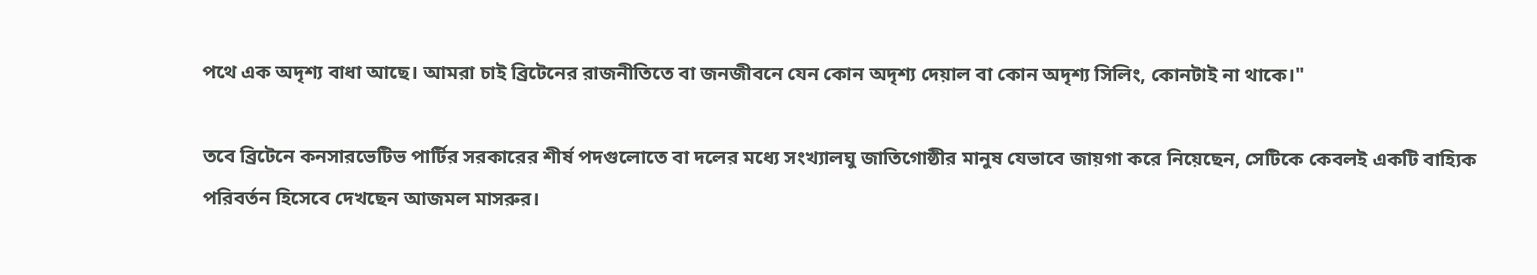পথে এক অদৃশ্য বাধা আছে। আমরা চাই ব্রিটেনের রাজনীতিতে বা জনজীবনে যেন কোন অদৃশ্য দেয়াল বা কোন অদৃশ্য সিলিং, কোনটাই না থাকে।"

তবে ব্রিটেনে কনসারভেটিভ পার্টির সরকারের শীর্ষ পদগুলোতে বা দলের মধ্যে সংখ্যালঘু জাতিগোষ্ঠীর মানুষ যেভাবে জায়গা করে নিয়েছেন, সেটিকে কেবলই একটি বাহ্যিক পরিবর্তন হিসেবে দেখছেন আজমল মাসরুর।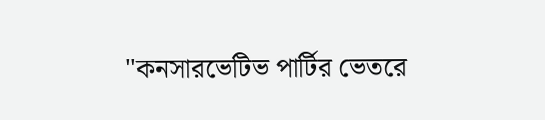"কনসারভেটিভ পার্টির ভেতরে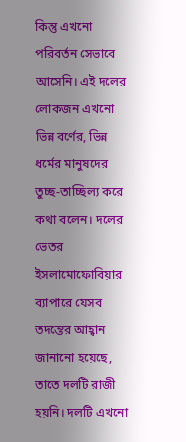কিন্তু এখনো পরিবর্তন সেভাবে আসেনি। এই দলের লোকজন এখনো ভিন্ন বর্ণের, ভিন্ন ধর্মের মানুষদের তুচ্ছ-তাচ্ছিল্য করে কথা বলেন। দলের ভেতর ইসলামোফোবিয়ার ব্যাপারে যেসব তদন্তের আহ্বান জানানো হয়েছে, তাতে দলটি রাজী হয়নি। দলটি এখনো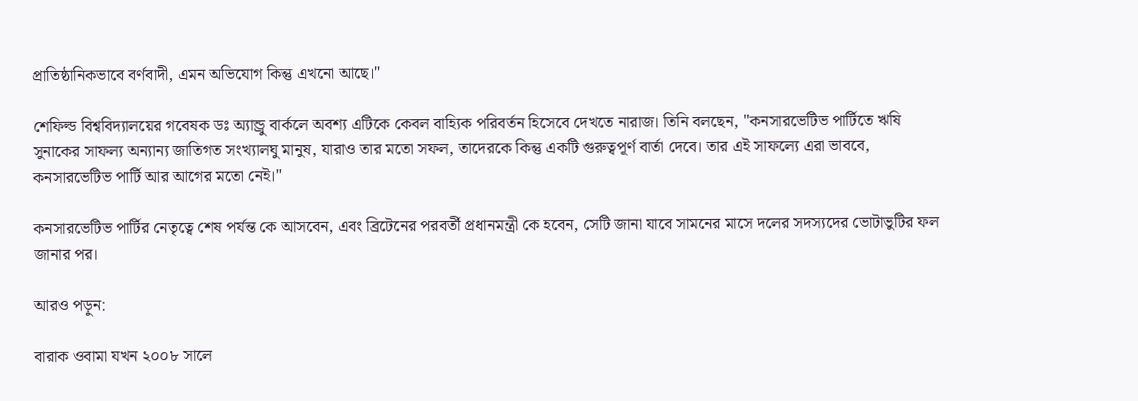প্রাতিষ্ঠানিকভাবে বর্ণবাদী, এমন অভিযোগ কিন্তু এখনো আছে।"

শেফিল্ড বিশ্ববিদ্যালয়ের গবেষক ডঃ অ্যান্ড্রু বার্কলে অবশ্য এটিকে কেবল বাহ্যিক পরিবর্তন হিসেবে দেখতে নারাজ। তিনি বলছেন, "কনসারভেটিভ পার্টিতে ঋষি সুনাকের সাফল্য অন্যান্য জাতিগত সংখ্যালঘু মানুষ, যারাও তার মতো সফল, তাদেরকে কিন্তু একটি গুরুত্বপূর্ণ বার্তা দেবে। তার এই সাফল্যে এরা ভাববে, কনসারভেটিভ পার্টি আর আগের মতো নেই।"

কনসারভেটিভ পার্টির নেতৃত্বে শেষ পর্যন্ত কে আসবেন, এবং ব্রিটেনের পরবর্তী প্রধানমন্ত্রী কে হবেন, সেটি জানা যাবে সামনের মাসে দলের সদস্যদের ভোটাভুটির ফল জানার পর।

আরও পড়ুন:

বারাক ওবামা যখন ২০০৮ সালে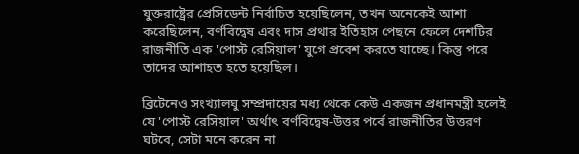যুক্তরাষ্ট্রের প্রেসিডেন্ট নির্বাচিত হয়েছিলেন, তখন অনেকেই আশা করেছিলেন, বর্ণবিদ্বেষ এবং দাস প্রথার ইতিহাস পেছনে ফেলে দেশটির রাজনীতি এক 'পোস্ট রেসিয়াল' যুগে প্রবেশ করতে যাচ্ছে। কিন্তু পরে তাদের আশাহত হতে হয়েছিল।

ব্রিটেনেও সংখ্যালঘু সম্প্রদায়ের মধ্য থেকে কেউ একজন প্রধানমন্ত্রী হলেই যে 'পোস্ট রেসিয়াল' অর্থাৎ বর্ণবিদ্বেষ-উত্তর পর্বে রাজনীতির উত্তরণ ঘটবে, সেটা মনে করেন না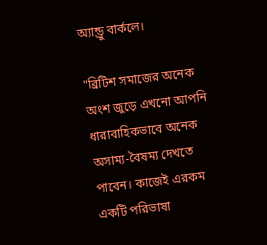অ্যান্ড্রু বার্কলে।

"ব্রিটিশ সমাজের অনেক অংশ জুড়ে এখনো আপনি ধারাবাহিকভাবে অনেক অসাম্য-বৈষম্য দেখতে পাবেন। কাজেই এরকম একটি পরিভাষা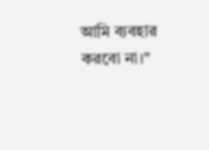আমি ব্যবহার করবো না।"